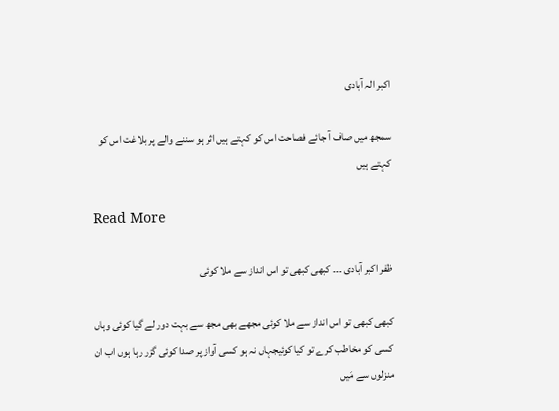اکبر الہ آبادی

سمجھ میں صاف آ جائے فصاحت اس کو کہتے ہیں اثر ہو سننے والے پر بلاغت اس کو کہتے ہیں

Read More

ظفر اکبر آبادی ۔۔۔ کبھی کبھی تو اس انداز سے ملا کوئی

کبھی کبھی تو اس انداز سے ملا کوئی مجھے بھی مجھ سے بہت دور لے گیا کوئی وہاں کسی کو مخاطب کرے تو کیا کوئیجہاں نہ ہو کسی آواز پر صدا کوئی گزر رہا ہوں اب ان منزلوں سے مَیں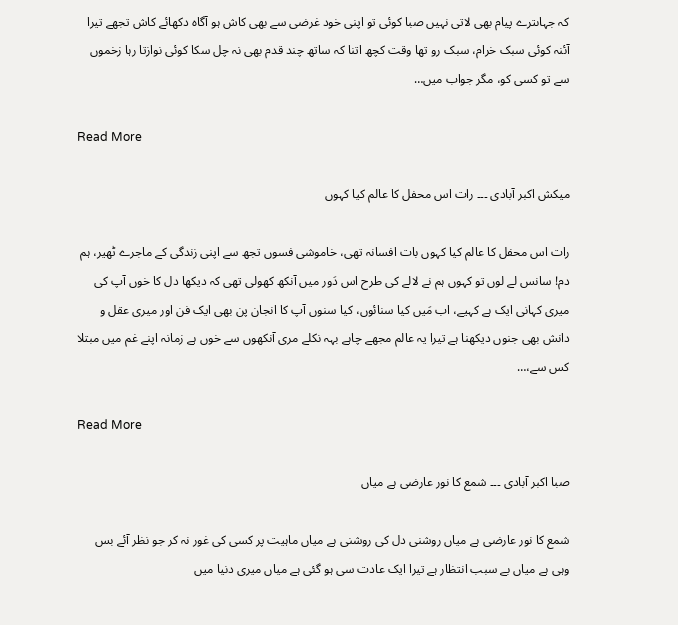کہ جہاںترے پیام بھی لاتی نہیں صبا کوئی تو اپنی خود غرضی سے بھی کاش ہو آگاہ دکھائے کاش تجھے تیرا آئنہ کوئی سبک خرام، سبک رو تھا وقت کچھ اتنا کہ ساتھ چند قدم بھی نہ چل سکا کوئی نوازتا رہا زخموں سے تو کسی کو، مگر جواب میں…

Read More

میکش اکبر آبادی ۔۔۔ رات اس محفل کا عالم کیا کہوں

رات اس محفل کا عالم کیا کہوں بات افسانہ تھی، خاموشی فسوں تجھ سے اپنی زندگی کے ماجرے ٹھیر، ہم دم! سانس لے لوں تو کہوں ہم نے لالے کی طرح اس دَور میں آنکھ کھولی تھی کہ دیکھا دل کا خوں آپ کی میری کہانی ایک ہے کہیے، اب مَیں کیا سنائوں، کیا سنوں آپ کا انجان پن بھی ایک فن اور میری عقل و دانش بھی جنوں دیکھنا ہے تیرا یہ عالم مجھے چاہے بہہ نکلے مری آنکھوں سے خوں ہے زمانہ اپنے غم میں مبتلا کس سے،…

Read More

صبا اکبر آبادی ۔۔۔ شمع کا نور عارضی ہے میاں

شمع کا نور عارضی ہے میاں روشنی دل کی روشنی ہے میاں ماہیت پر کسی کی غور نہ کر جو نظر آئے بس وہی ہے میاں بے سبب انتظار ہے تیرا ایک عادت سی ہو گئی ہے میاں میری دنیا میں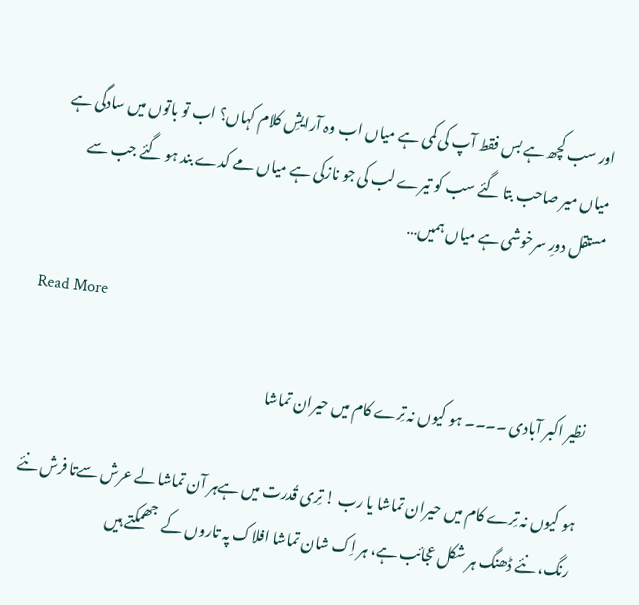اور سب کچھ ہے بس فقط آپ کی کمی ہے میاں اب وہ آرایشِ کلام کہاں؟ اب تو باتوں میں سادگی ہے میاں میر صاحب بتا گئے سب کو تیرے لب کی جو نازکی ہے میاں مے کدے بند ہو گئے جب سے مستقل دورِ سرخوشی ہے میاں ہمیں…

Read More

نظیر اکبر آبادی ۔۔۔۔ ہو کیوں نہ تِرے کام میں حیران تماشا

ہو کیوں نہ تِرے کام میں حیران تماشا یا رب ! تِری قُدرت میں ہےہر آن تماشا لے عرش سےتا فرش نئے رنگ، نئے ڈھنگ ہر شکل عجائب ہے، ہر اِک شان تماشا افلاک پہ تاروں کے  جھمکتے ہیں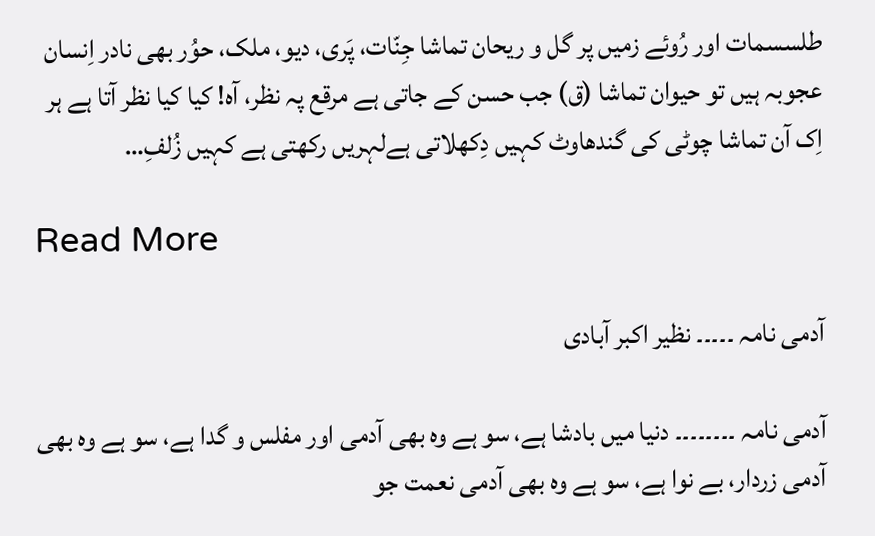طلسسمات اور رُوئے زمیں پر گل و ریحان تماشا جِنّات، پَری، دیو، ملک، حوُر بھی نادر اِنسان عجوبہ ہیں تو حیوان تماشا (ق) جب حسن کے جاتی ہے مرقع پہ نظر، آہ! کیا کیا نظر آتا ہے ہر اِک آن تماشا چوٹی کی گندھاوٹ کہیں دِکھلاتی ہےلہریں رکھتی ہے کہیں زُلفِ…

Read More

آدمی نامہ ۔۔۔۔۔ نظیر اکبر آبادی

آدمی نامہ ۔۔۔۔۔۔۔۔ دنیا میں بادشا ہے، سو ہے وہ بھی آدمی اور مفلس و گدا ہے، سو ہے وہ بھی آدمی زردار، بے نوا ہے، سو ہے وہ بھی آدمی نعمت جو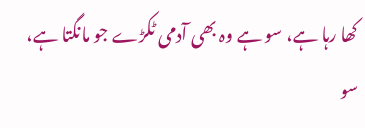کھا رہا ہے، سو ہے وہ بھی آدمی ٹکڑے جو مانگتا ہے، سو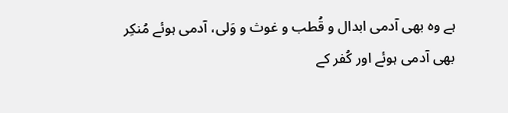ہے وہ بھی آدمی ابدال و قُطب و غوث و وَلی، آدمی ہوئے مُنکِر بھی آدمی ہوئے اور کُفر کے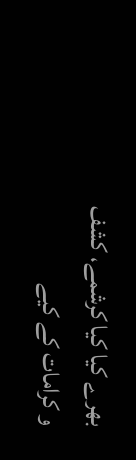بھرے کیا کیا کرشمے، کشف و کرامات کے کیے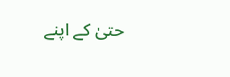حتیٰ کے اپنے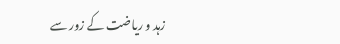زہد و ریاضت کے زور سے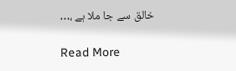خالق سے جا ملا ہے ،…

Read More